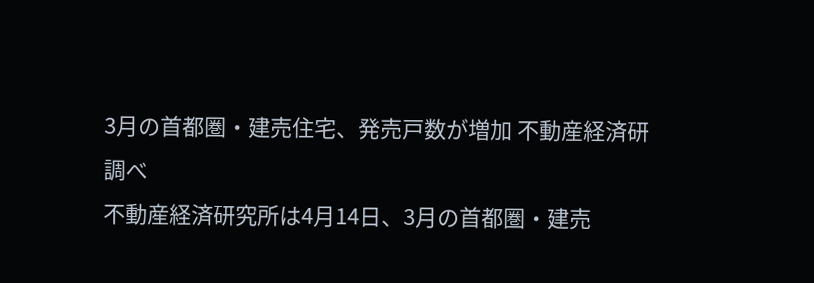3月の首都圏・建売住宅、発売戸数が増加 不動産経済研調べ
不動産経済研究所は4月14日、3月の首都圏・建売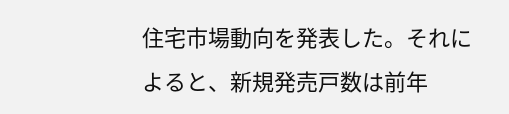住宅市場動向を発表した。それによると、新規発売戸数は前年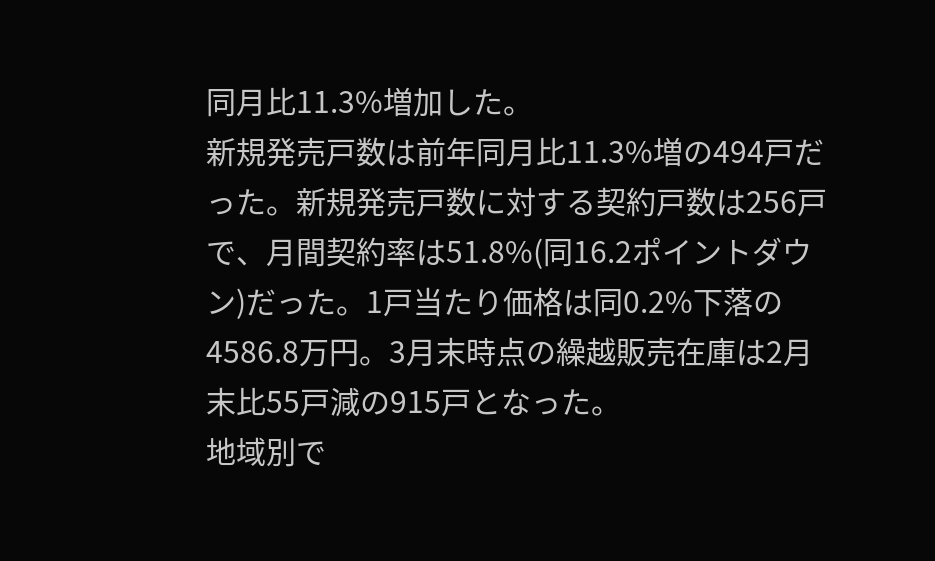同月比11.3%増加した。
新規発売戸数は前年同月比11.3%増の494戸だった。新規発売戸数に対する契約戸数は256戸で、月間契約率は51.8%(同16.2ポイントダウン)だった。1戸当たり価格は同0.2%下落の4586.8万円。3月末時点の繰越販売在庫は2月末比55戸減の915戸となった。
地域別で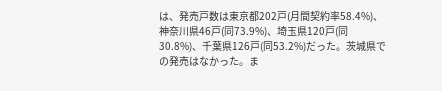は、発売戸数は東京都202戸(月間契約率58.4%)、神奈川県46戸(同73.9%)、埼玉県120戸(同30.8%)、千葉県126戸(同53.2%)だった。茨城県での発売はなかった。ま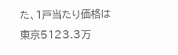た、1戸当たり価格は東京5123.3万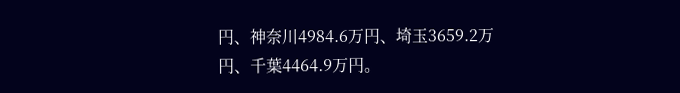円、神奈川4984.6万円、埼玉3659.2万円、千葉4464.9万円。